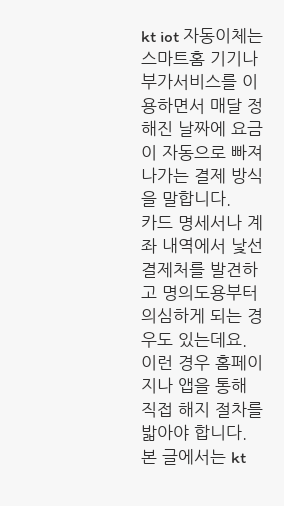kt iot 자동이체는 스마트홈 기기나 부가서비스를 이용하면서 매달 정해진 날짜에 요금이 자동으로 빠져나가는 결제 방식을 말합니다.
카드 명세서나 계좌 내역에서 낯선 결제처를 발견하고 명의도용부터 의심하게 되는 경우도 있는데요. 이런 경우 홈페이지나 앱을 통해 직접 해지 절차를 밟아야 합니다.
본 글에서는 kt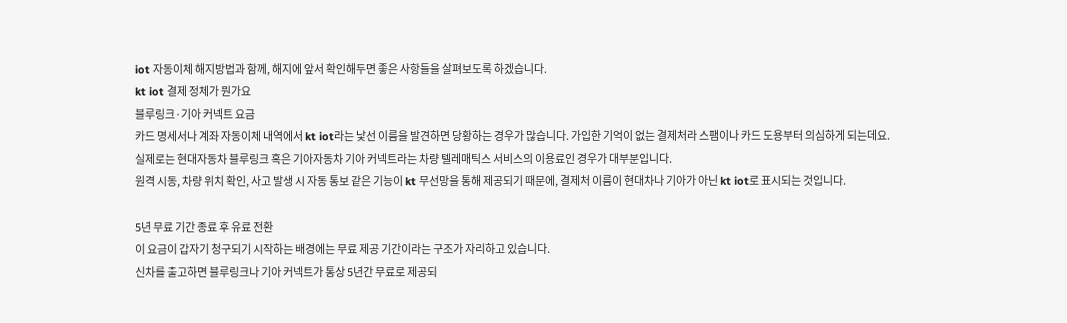iot 자동이체 해지방법과 함께, 해지에 앞서 확인해두면 좋은 사항들을 살펴보도록 하겠습니다.
kt iot 결제 정체가 뭔가요
블루링크·기아 커넥트 요금
카드 명세서나 계좌 자동이체 내역에서 kt iot라는 낯선 이름을 발견하면 당황하는 경우가 많습니다. 가입한 기억이 없는 결제처라 스팸이나 카드 도용부터 의심하게 되는데요.
실제로는 현대자동차 블루링크 혹은 기아자동차 기아 커넥트라는 차량 텔레매틱스 서비스의 이용료인 경우가 대부분입니다.
원격 시동, 차량 위치 확인, 사고 발생 시 자동 통보 같은 기능이 kt 무선망을 통해 제공되기 때문에, 결제처 이름이 현대차나 기아가 아닌 kt iot로 표시되는 것입니다.

5년 무료 기간 종료 후 유료 전환
이 요금이 갑자기 청구되기 시작하는 배경에는 무료 제공 기간이라는 구조가 자리하고 있습니다.
신차를 출고하면 블루링크나 기아 커넥트가 통상 5년간 무료로 제공되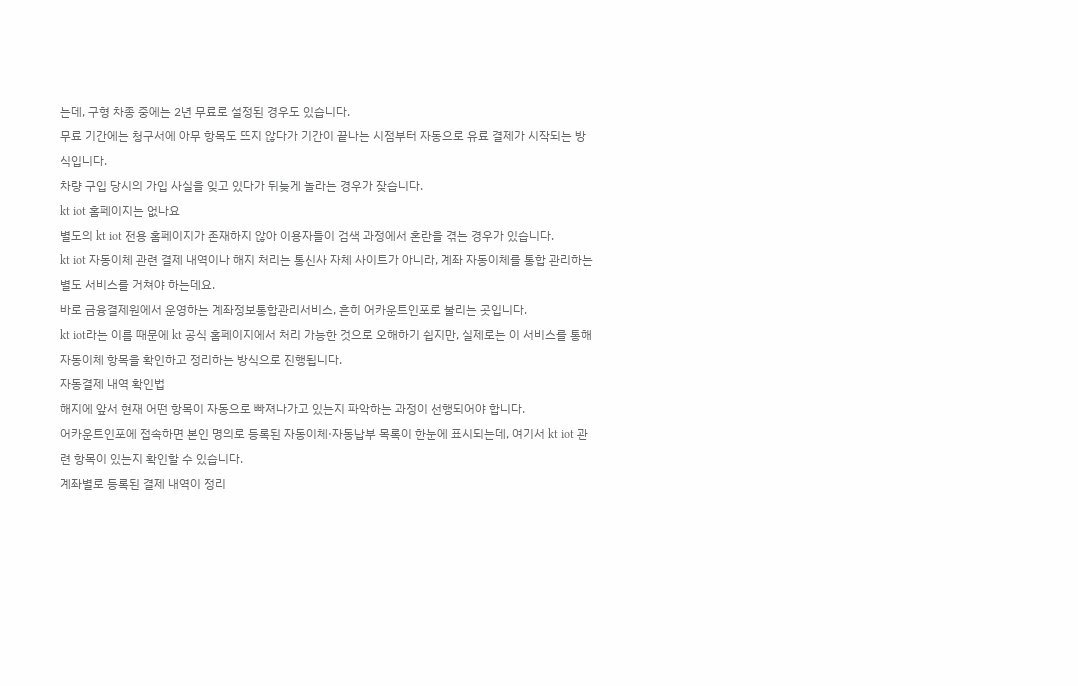는데, 구형 차종 중에는 2년 무료로 설정된 경우도 있습니다.
무료 기간에는 청구서에 아무 항목도 뜨지 않다가 기간이 끝나는 시점부터 자동으로 유료 결제가 시작되는 방식입니다.
차량 구입 당시의 가입 사실을 잊고 있다가 뒤늦게 놀라는 경우가 잦습니다.
kt iot 홈페이지는 없나요
별도의 kt iot 전용 홈페이지가 존재하지 않아 이용자들이 검색 과정에서 혼란을 겪는 경우가 있습니다.
kt iot 자동이체 관련 결제 내역이나 해지 처리는 통신사 자체 사이트가 아니라, 계좌 자동이체를 통합 관리하는 별도 서비스를 거쳐야 하는데요.
바로 금융결제원에서 운영하는 계좌정보통합관리서비스, 흔히 어카운트인포로 불리는 곳입니다.
kt iot라는 이름 때문에 kt 공식 홈페이지에서 처리 가능한 것으로 오해하기 쉽지만, 실제로는 이 서비스를 통해 자동이체 항목을 확인하고 정리하는 방식으로 진행됩니다.
자동결제 내역 확인법
해지에 앞서 현재 어떤 항목이 자동으로 빠져나가고 있는지 파악하는 과정이 선행되어야 합니다.
어카운트인포에 접속하면 본인 명의로 등록된 자동이체·자동납부 목록이 한눈에 표시되는데, 여기서 kt iot 관련 항목이 있는지 확인할 수 있습니다.
계좌별로 등록된 결제 내역이 정리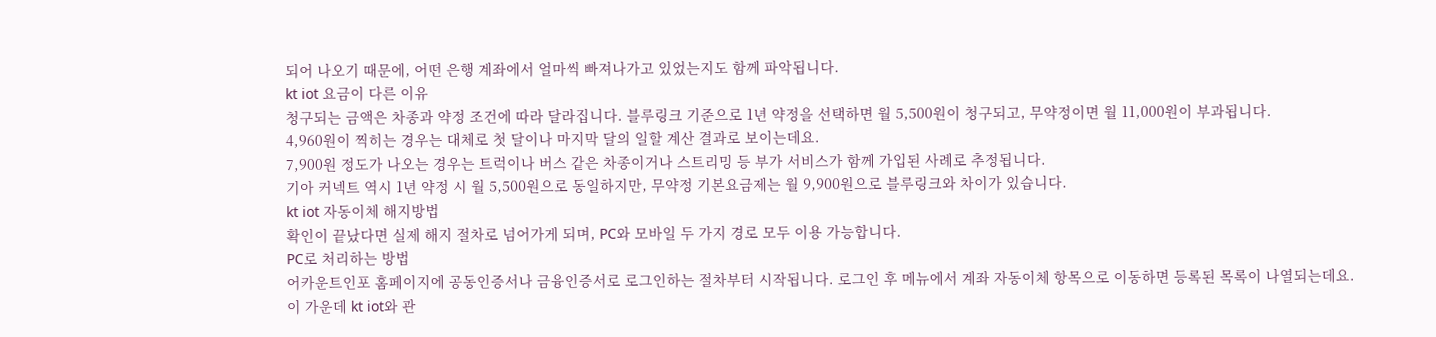되어 나오기 때문에, 어떤 은행 계좌에서 얼마씩 빠져나가고 있었는지도 함께 파악됩니다.
kt iot 요금이 다른 이유
청구되는 금액은 차종과 약정 조건에 따라 달라집니다. 블루링크 기준으로 1년 약정을 선택하면 월 5,500원이 청구되고, 무약정이면 월 11,000원이 부과됩니다.
4,960원이 찍히는 경우는 대체로 첫 달이나 마지막 달의 일할 계산 결과로 보이는데요.
7,900원 정도가 나오는 경우는 트럭이나 버스 같은 차종이거나 스트리밍 등 부가 서비스가 함께 가입된 사례로 추정됩니다.
기아 커넥트 역시 1년 약정 시 월 5,500원으로 동일하지만, 무약정 기본요금제는 월 9,900원으로 블루링크와 차이가 있습니다.
kt iot 자동이체 해지방법
확인이 끝났다면 실제 해지 절차로 넘어가게 되며, PC와 모바일 두 가지 경로 모두 이용 가능합니다.
PC로 처리하는 방법
어카운트인포 홈페이지에 공동인증서나 금융인증서로 로그인하는 절차부터 시작됩니다. 로그인 후 메뉴에서 계좌 자동이체 항목으로 이동하면 등록된 목록이 나열되는데요.
이 가운데 kt iot와 관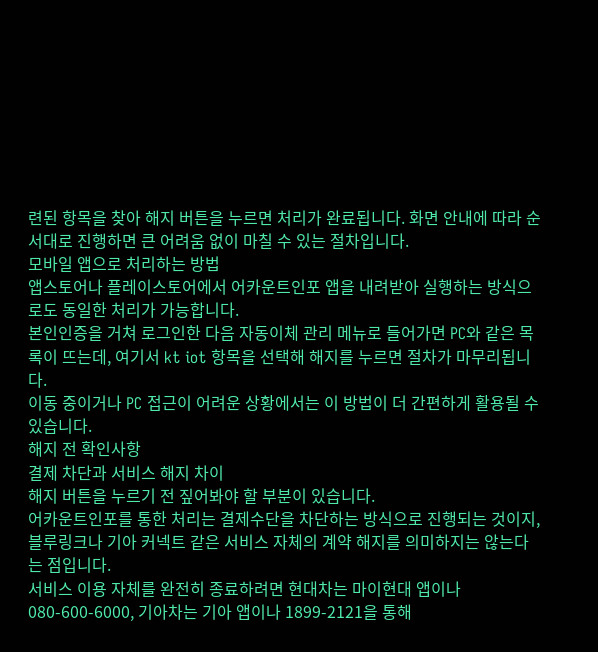련된 항목을 찾아 해지 버튼을 누르면 처리가 완료됩니다. 화면 안내에 따라 순서대로 진행하면 큰 어려움 없이 마칠 수 있는 절차입니다.
모바일 앱으로 처리하는 방법
앱스토어나 플레이스토어에서 어카운트인포 앱을 내려받아 실행하는 방식으로도 동일한 처리가 가능합니다.
본인인증을 거쳐 로그인한 다음 자동이체 관리 메뉴로 들어가면 PC와 같은 목록이 뜨는데, 여기서 kt iot 항목을 선택해 해지를 누르면 절차가 마무리됩니다.
이동 중이거나 PC 접근이 어려운 상황에서는 이 방법이 더 간편하게 활용될 수 있습니다.
해지 전 확인사항
결제 차단과 서비스 해지 차이
해지 버튼을 누르기 전 짚어봐야 할 부분이 있습니다.
어카운트인포를 통한 처리는 결제수단을 차단하는 방식으로 진행되는 것이지, 블루링크나 기아 커넥트 같은 서비스 자체의 계약 해지를 의미하지는 않는다는 점입니다.
서비스 이용 자체를 완전히 종료하려면 현대차는 마이현대 앱이나 080-600-6000, 기아차는 기아 앱이나 1899-2121을 통해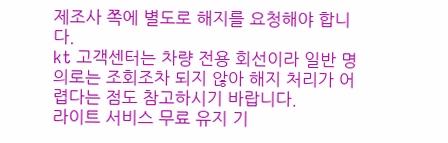제조사 쪽에 별도로 해지를 요청해야 합니다.
kt 고객센터는 차량 전용 회선이라 일반 명의로는 조회조차 되지 않아 해지 처리가 어렵다는 점도 참고하시기 바랍니다.
라이트 서비스 무료 유지 기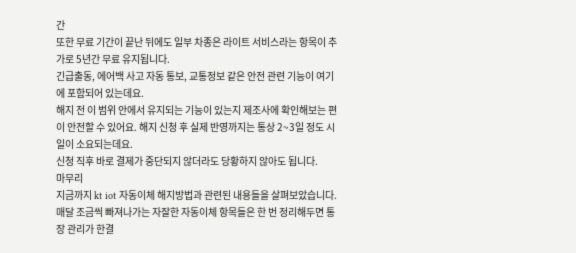간
또한 무료 기간이 끝난 뒤에도 일부 차종은 라이트 서비스라는 항목이 추가로 5년간 무료 유지됩니다.
긴급출동, 에어백 사고 자동 통보, 교통정보 같은 안전 관련 기능이 여기에 포함되어 있는데요.
해지 전 이 범위 안에서 유지되는 기능이 있는지 제조사에 확인해보는 편이 안전할 수 있어요. 해지 신청 후 실제 반영까지는 통상 2~3일 정도 시일이 소요되는데요.
신청 직후 바로 결제가 중단되지 않더라도 당황하지 않아도 됩니다.
마무리
지금까지 kt iot 자동이체 해지방법과 관련된 내용들을 살펴보았습니다. 매달 조금씩 빠져나가는 자잘한 자동이체 항목들은 한 번 정리해두면 통장 관리가 한결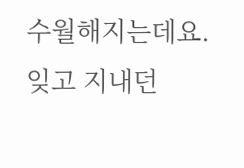수월해지는데요.
잊고 지내던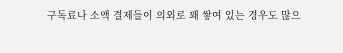구독료나 소액 결제들이 의외로 꽤 쌓여 있는 경우도 많으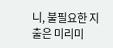니, 불필요한 지출은 미리미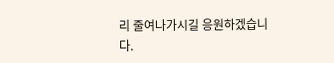리 줄여나가시길 응원하겠습니다.